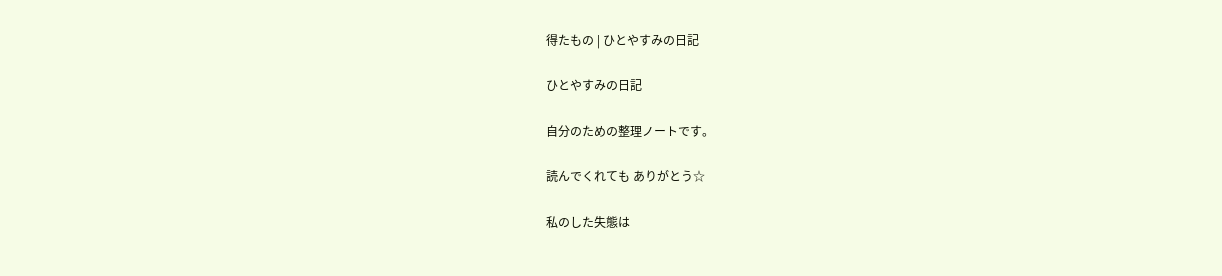得たもの | ひとやすみの日記

ひとやすみの日記

自分のための整理ノートです。

読んでくれても ありがとう☆

私のした失態は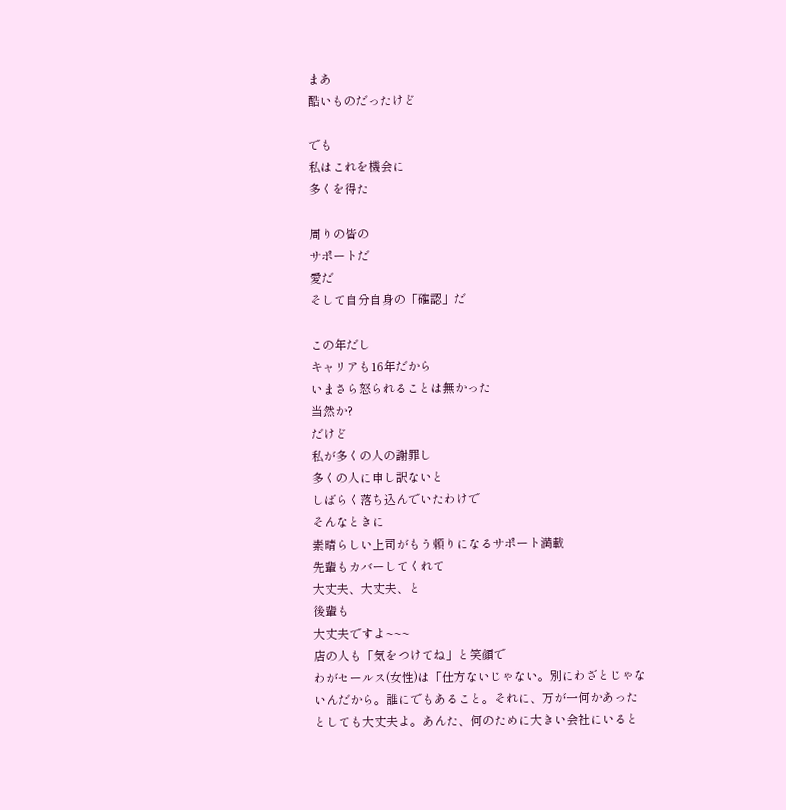まあ
酷いものだったけど

でも
私はこれを機会に
多くを得た

周りの皆の
サポートだ
愛だ
そして自分自身の「確認」だ

この年だし
キャリアも16年だから
いまさら怒られることは無かった
当然か?
だけど
私が多くの人の謝罪し
多くの人に申し訳ないと
しばらく落ち込んでいたわけで
そんなときに
素晴らしい上司がもう頼りになるサポート満載
先輩もカバーしてくれて
大丈夫、大丈夫、と
後輩も
大丈夫ですよ~~~
店の人も「気をつけてね」と笑顔で
わがセールス(女性)は「仕方ないじゃない。別にわざとじゃないんだから。誰にでもあること。それに、万が一何かあったとしても大丈夫よ。あんた、何のために大きい会社にいると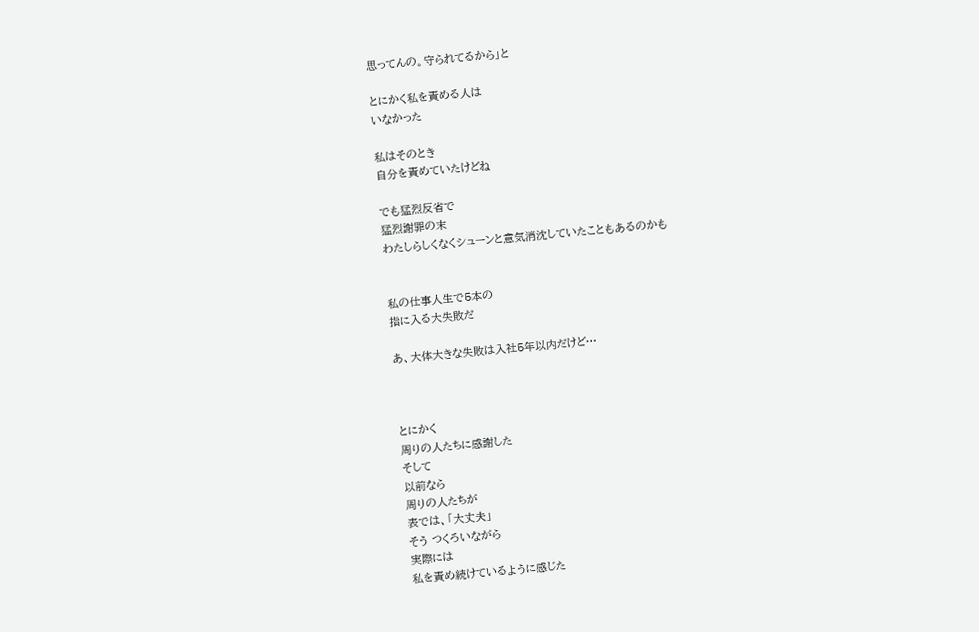思ってんの。守られてるから」と

とにかく私を責める人は
いなかった

私はそのとき
自分を責めていたけどね

でも猛烈反省で
猛烈謝罪の末
わたしらしくなくシューンと意気消沈していたこともあるのかも


私の仕事人生で5本の
指に入る大失敗だ

あ、大体大きな失敗は入社5年以内だけど…



とにかく
周りの人たちに感謝した
そして
以前なら
周りの人たちが
表では、「大丈夫」
そう つくろいながら
実際には
私を責め続けているように感じた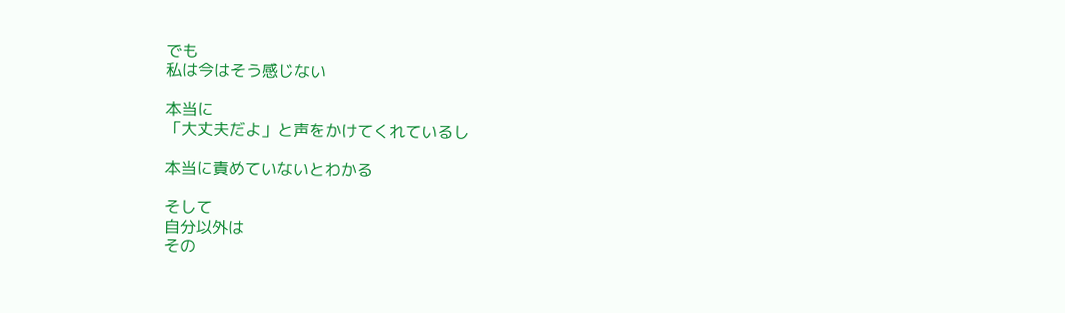でも
私は今はそう感じない

本当に
「大丈夫だよ」と声をかけてくれているし

本当に責めていないとわかる

そして
自分以外は
その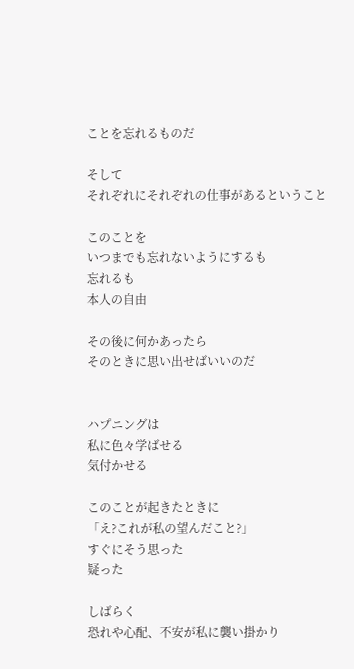ことを忘れるものだ

そして
それぞれにそれぞれの仕事があるということ

このことを
いつまでも忘れないようにするも
忘れるも
本人の自由

その後に何かあったら
そのときに思い出せばいいのだ


ハプニングは
私に色々学ばせる
気付かせる

このことが起きたときに
「え?これが私の望んだこと?」
すぐにそう思った
疑った

しばらく
恐れや心配、不安が私に襲い掛かり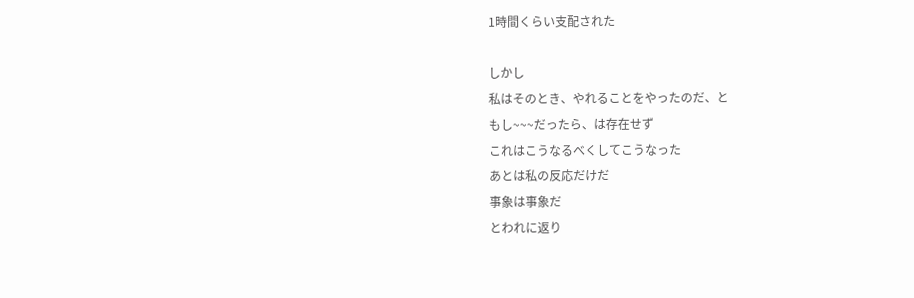1時間くらい支配された

しかし
私はそのとき、やれることをやったのだ、と
もし~~~だったら、は存在せず
これはこうなるべくしてこうなった
あとは私の反応だけだ
事象は事象だ
とわれに返り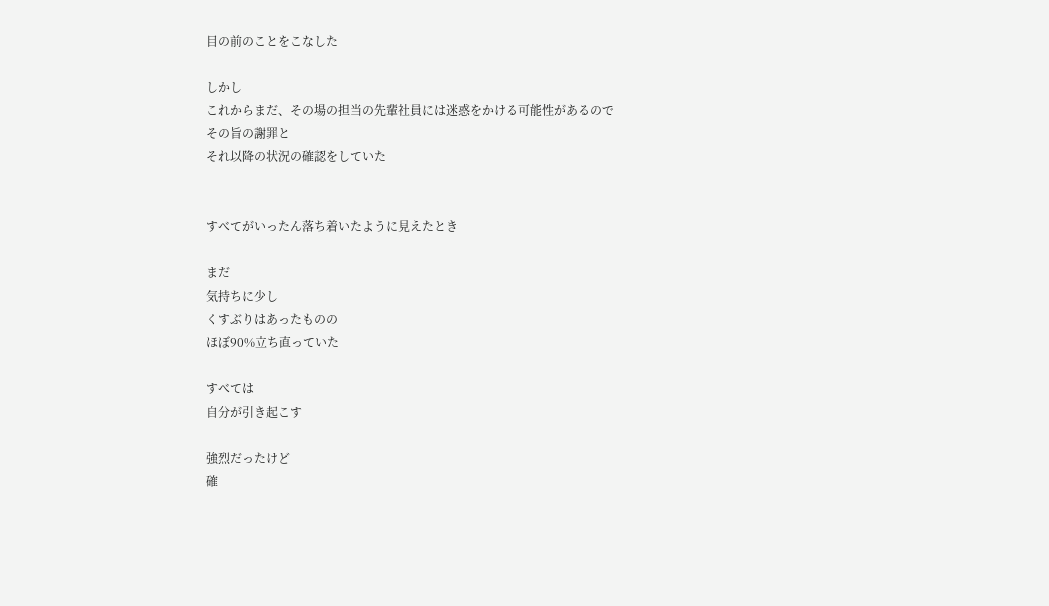目の前のことをこなした

しかし
これからまだ、その場の担当の先輩社員には迷惑をかける可能性があるので
その旨の謝罪と
それ以降の状況の確認をしていた


すべてがいったん落ち着いたように見えたとき

まだ
気持ちに少し
くすぶりはあったものの
ほぼ90%立ち直っていた

すべては
自分が引き起こす

強烈だったけど
確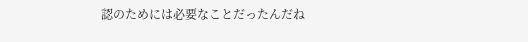認のためには必要なことだったんだね